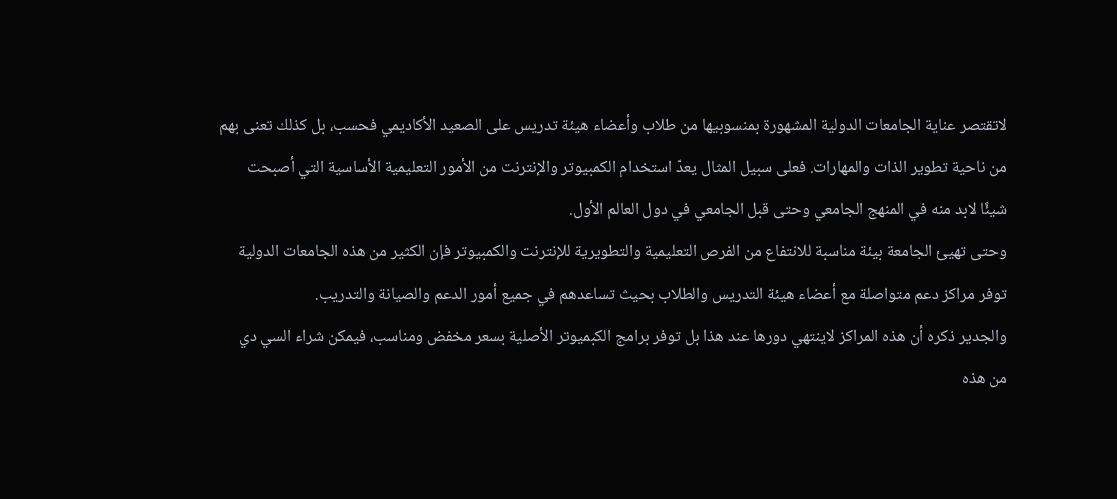لاتقتصر عناية الجامعات الدولية المشهورة بمنسوبيها من طلاب وأعضاء هيئة تدريس على الصعيد الأكاديمي فحسب، بل كذلك تعنى بهم من ناحية تطوير الذات والمهارات. فعلى سبيل المثال يعدّ استخدام الكمبيوتر والإنترنت من الأمور التعليمية الأساسية التي أصبحت شيئًا لابد منه في المنهج الجامعي وحتى قبل الجامعي في دول العالم الأول.
وحتى تهيئ الجامعة بيئة مناسبة للانتفاع من الفرص التعليمية والتطويرية للإنترنت والكمبيوتر فإن الكثير من هذه الجامعات الدولية توفر مراكز دعم متواصلة مع أعضاء هيئة التدريس والطلاب بحيث تساعدهم في جميع أمور الدعم والصيانة والتدريب.
والجدير ذكره أن هذه المراكز لاينتهي دورها عند هذا بل توفر برامج الكبميوتر الأصلية بسعر مخفض ومناسب، فيمكن شراء السي دي من هذه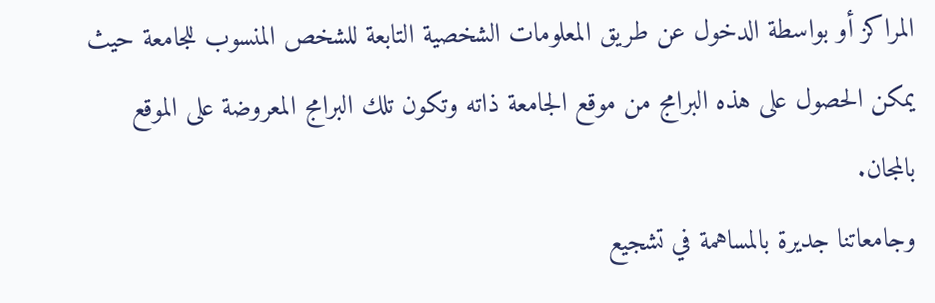المراكز أو بواسطة الدخول عن طريق المعلومات الشخصية التابعة للشخص المنسوب للجامعة حيث يمكن الحصول على هذه البرامج من موقع الجامعة ذاته وتكون تلك البرامج المعروضة على الموقع بالمجان.
وجامعاتنا جديرة بالمساهمة في تشجيع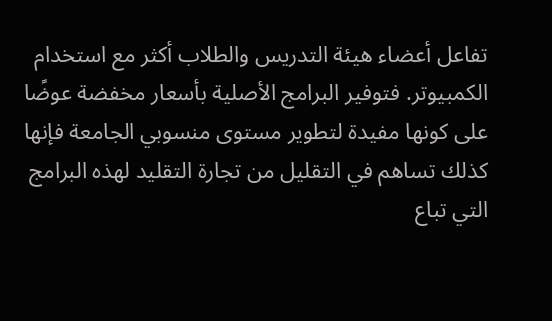تفاعل أعضاء هيئة التدريس والطلاب أكثر مع استخدام الكمبيوتر. فتوفير البرامج الأصلية بأسعار مخفضة عوضًا على كونها مفيدة لتطوير مستوى منسوبي الجامعة فإنها كذلك تساهم في التقليل من تجارة التقليد لهذه البرامج التي تباع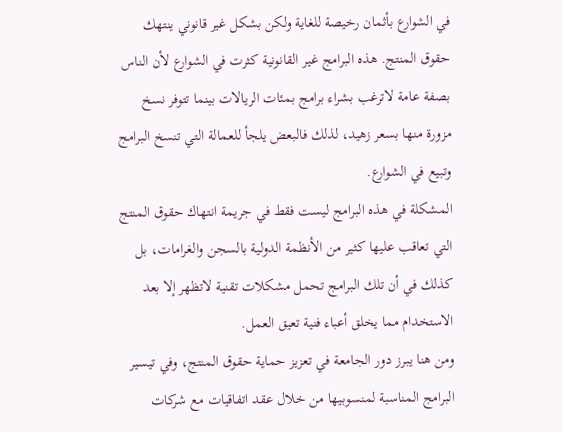في الشوارع بأثمان رخيصة للغاية ولكن بشكل غير قانوني ينتهك حقوق المنتج. هذه البرامج غير القانونية كثرت في الشوارع لأن الناس بصفة عامة لاترغب بشراء برامج بمئات الريالات بينما تتوفر نسخ مزورة منها بسعر زهيد، لذلك فالبعض يلجأ للعمالة التي تنسخ البرامج وتبيع في الشوارع.
المشكلة في هذه البرامج ليست فقط في جريمة انتهاك حقوق المنتج التي تعاقب عليها كثير من الأنظمة الدولية بالسجن والغرامات، بل كذلك في أن تلك البرامج تحمل مشكلات تقنية لاتظهر إلا بعد الاستخدام مما يخلق أعباء فنية تعيق العمل.
ومن هنا يبرز دور الجامعة في تعزيز حماية حقوق المنتج، وفي تيسير البرامج المناسبة لمنسوبيها من خلال عقد اتفاقيات مع شركات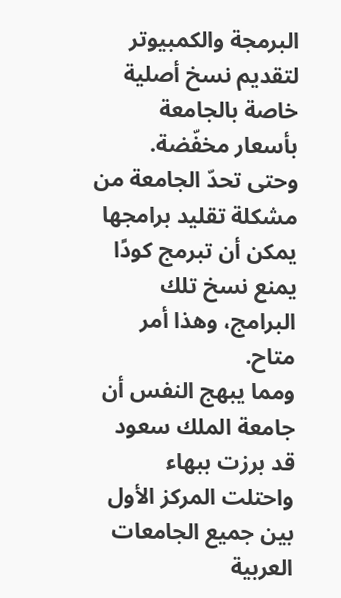البرمجة والكمبيوتر لتقديم نسخ أصلية خاصة بالجامعة بأسعار مخفّضة. وحتى تحدّ الجامعة من مشكلة تقليد برامجها يمكن أن تبرمج كودًا يمنع نسخ تلك البرامج، وهذا أمر متاح.
ومما يبهج النفس أن جامعة الملك سعود قد برزت ببهاء واحتلت المركز الأول بين جميع الجامعات العربية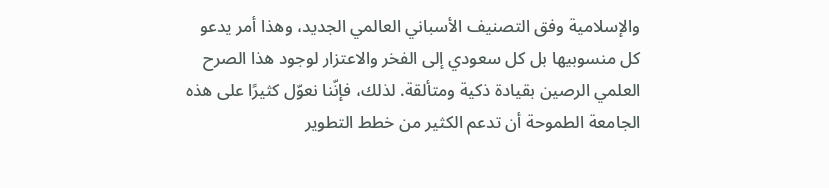والإسلامية وفق التصنيف الأسباني العالمي الجديد، وهذا أمر يدعو كل منسوبيها بل كل سعودي إلى الفخر والاعتزار لوجود هذا الصرح العلمي الرصين بقيادة ذكية ومتألقة. لذلك، فإنّنا نعوّل كثيرًا على هذه الجامعة الطموحة أن تدعم الكثير من خطط التطوير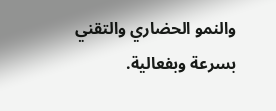والنمو الحضاري والتقني بسرعة وبفعالية.